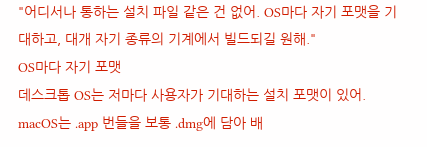"어디서나 통하는 설치 파일 같은 건 없어. OS마다 자기 포맷을 기대하고, 대개 자기 종류의 기계에서 빌드되길 원해."
OS마다 자기 포맷
데스크톱 OS는 저마다 사용자가 기대하는 설치 포맷이 있어. macOS는 .app 번들을 보통 .dmg에 담아 배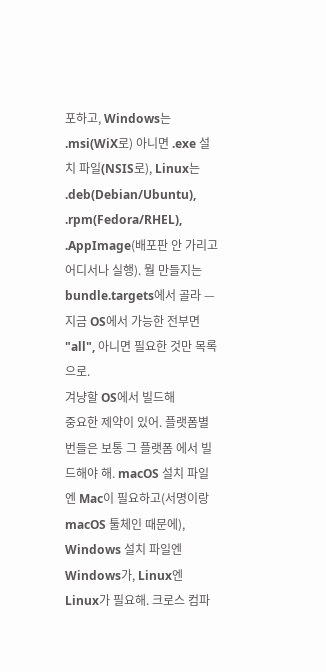포하고, Windows는 .msi(WiX로) 아니면 .exe 설치 파일(NSIS로), Linux는 .deb(Debian/Ubuntu), .rpm(Fedora/RHEL), .AppImage(배포판 안 가리고 어디서나 실행). 뭘 만들지는 bundle.targets에서 골라 — 지금 OS에서 가능한 전부면 "all", 아니면 필요한 것만 목록으로.
겨냥할 OS에서 빌드해
중요한 제약이 있어. 플랫폼별 번들은 보통 그 플랫폼 에서 빌드해야 해. macOS 설치 파일엔 Mac이 필요하고(서명이랑 macOS 툴체인 때문에), Windows 설치 파일엔 Windows가, Linux엔 Linux가 필요해. 크로스 컴파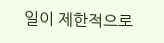일이 제한적으로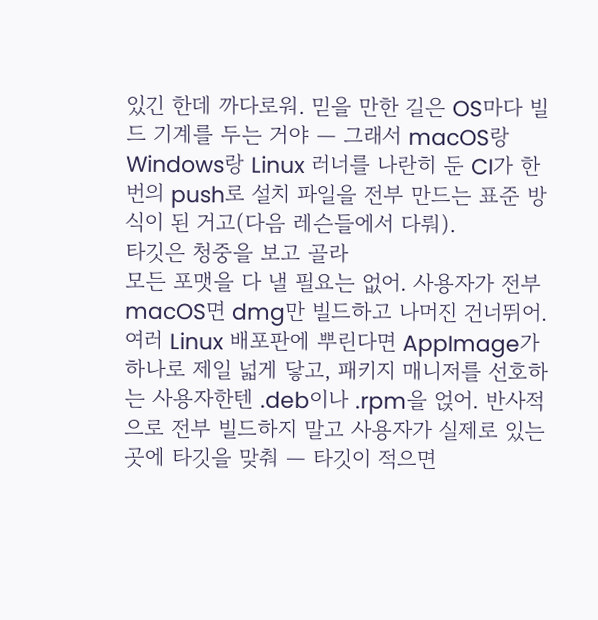있긴 한데 까다로워. 믿을 만한 길은 OS마다 빌드 기계를 두는 거야 — 그래서 macOS랑 Windows랑 Linux 러너를 나란히 둔 CI가 한 번의 push로 설치 파일을 전부 만드는 표준 방식이 된 거고(다음 레슨들에서 다뤄).
타깃은 청중을 보고 골라
모든 포맷을 다 낼 필요는 없어. 사용자가 전부 macOS면 dmg만 빌드하고 나머진 건너뛰어. 여러 Linux 배포판에 뿌린다면 AppImage가 하나로 제일 넓게 닿고, 패키지 매니저를 선호하는 사용자한텐 .deb이나 .rpm을 얹어. 반사적으로 전부 빌드하지 말고 사용자가 실제로 있는 곳에 타깃을 맞춰 — 타깃이 적으면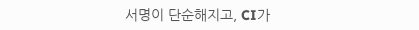서명이 단순해지고, CI가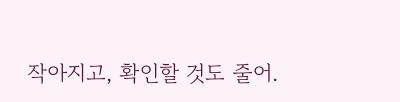작아지고, 확인할 것도 줄어.